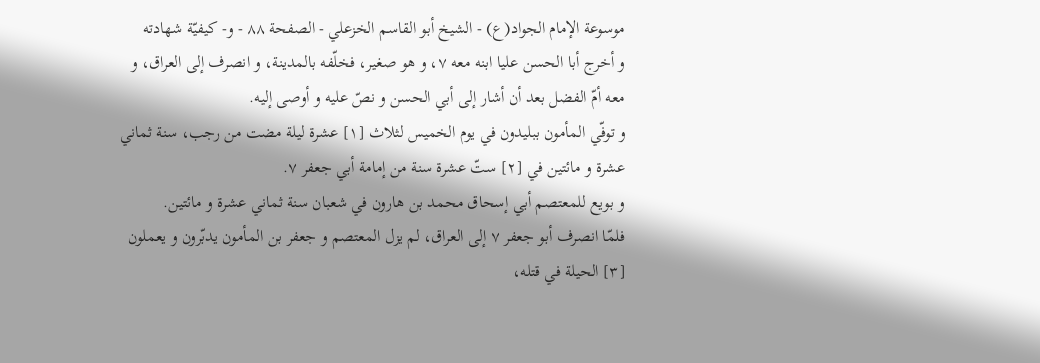موسوعة الإمام الجواد(ع) - الشيخ أبو القاسم الخزعلي - الصفحة ٨٨ - و- كيفيّة شهادته
و أخرج أبا الحسن عليا ابنه معه ٧، و هو صغير، فخلّفه بالمدينة، و انصرف إلى العراق، و معه أمّ الفضل بعد أن أشار إلى أبي الحسن و نصّ عليه و أوصى إليه.
و توفّي المأمون ببليدون في يوم الخميس لثلاث [١] عشرة ليلة مضت من رجب، سنة ثماني عشرة و مائتين في [٢] ستّ عشرة سنة من إمامة أبي جعفر ٧.
و بويع للمعتصم أبي إسحاق محمد بن هارون في شعبان سنة ثماني عشرة و مائتين.
فلمّا انصرف أبو جعفر ٧ إلى العراق، لم يزل المعتصم و جعفر بن المأمون يدبّرون و يعملون [٣] الحيلة في قتله،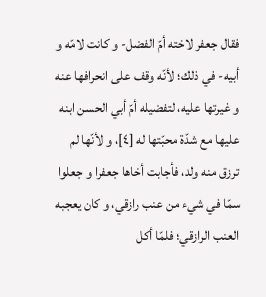فقال جعفر لاخته أمّ الفضل- و كانت لامّه و أبيه- في ذلك؛ لأنّه وقف على انحرافها عنه و غيرتها عليه، لتفضيله أمّ أبي الحسن ابنه عليها مع شدّة محبّتها له [٤]، و لأنّها لم ترزق منه ولد، فأجابت أخاها جعفرا و جعلوا سمّا في شيء من عنب رازقي، و كان يعجبه العنب الرازقي؛ فلمّا أكل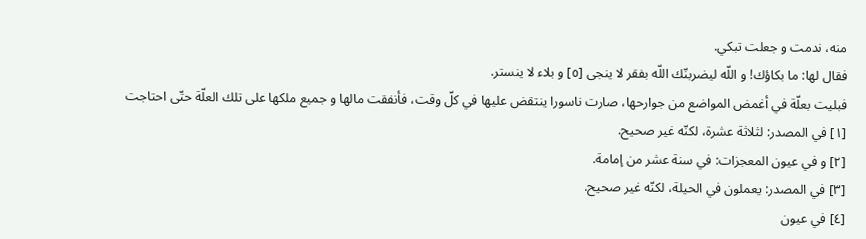منه، ندمت و جعلت تبكي.
فقال لها: ما بكاؤك! و اللّه ليضربنّك اللّه بفقر لا ينجى [٥] و بلاء لا ينستر.
فبليت بعلّة في أغمض المواضع من جوارحها، صارت ناسورا ينتقض عليها في كلّ وقت، فأنفقت مالها و جميع ملكها على تلك العلّة حتّى احتاجت
[١] في المصدر: لثلاثة عشرة، لكنّه غير صحيح.
[٢] و في عيون المعجزات: في سنة عشر من إمامة.
[٣] في المصدر: يعملون في الحيلة، لكنّه غير صحيح.
[٤] في عيون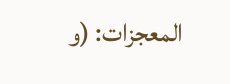المعجزات: (و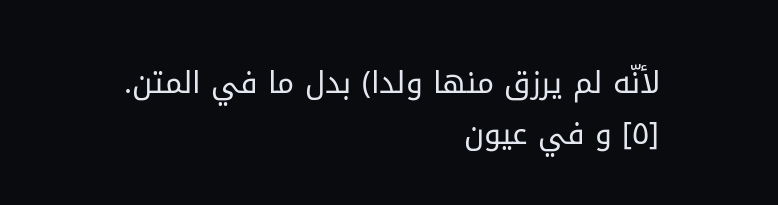لأنّه لم يرزق منها ولدا) بدل ما في المتن.
[٥] و في عيون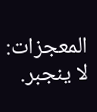المعجزات: لا ينجبر.